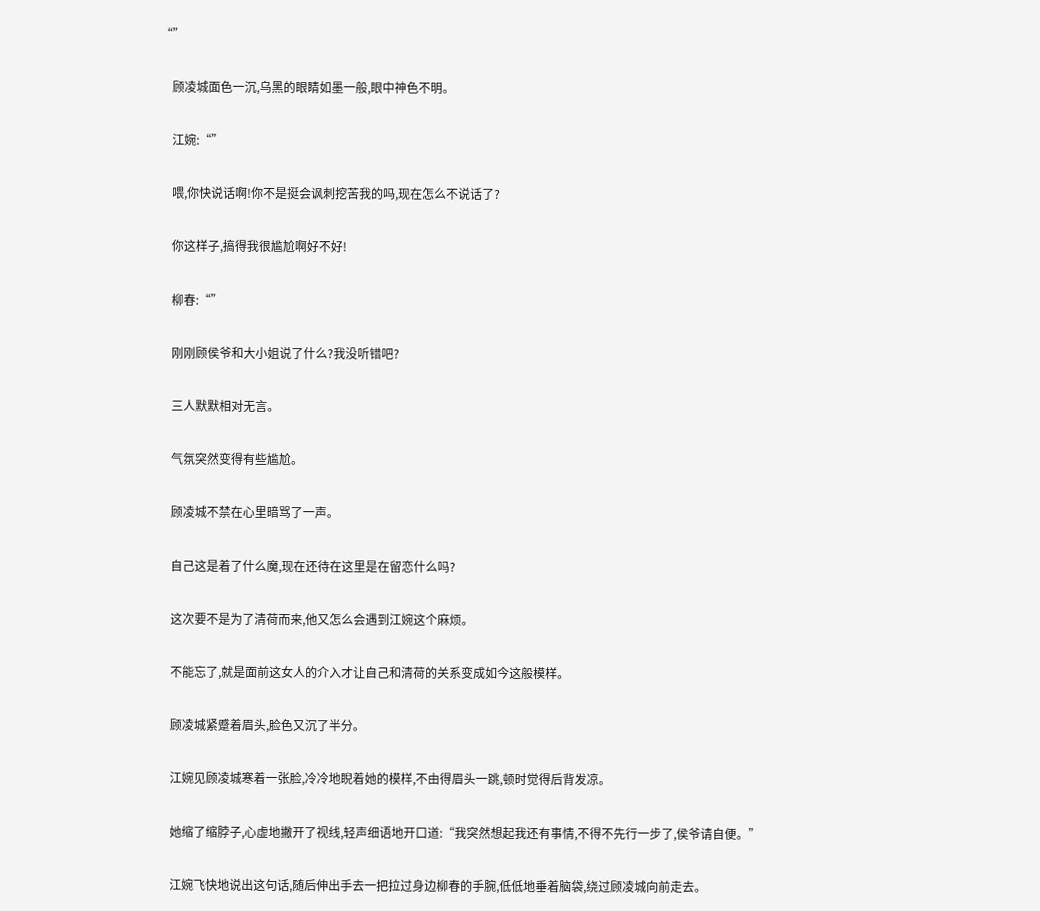“”

    顾凌城面色一沉,乌黑的眼睛如墨一般,眼中神色不明。

    江婉:“”

    喂,你快说话啊!你不是挺会讽刺挖苦我的吗,现在怎么不说话了?

    你这样子,搞得我很尴尬啊好不好!

    柳春:“”

    刚刚顾侯爷和大小姐说了什么?我没听错吧?

    三人默默相对无言。

    气氛突然变得有些尴尬。

    顾凌城不禁在心里暗骂了一声。

    自己这是着了什么魔,现在还待在这里是在留恋什么吗?

    这次要不是为了清荷而来,他又怎么会遇到江婉这个麻烦。

    不能忘了,就是面前这女人的介入才让自己和清荷的关系变成如今这般模样。

    顾凌城紧蹙着眉头,脸色又沉了半分。

    江婉见顾凌城寒着一张脸,冷冷地睨着她的模样,不由得眉头一跳,顿时觉得后背发凉。

    她缩了缩脖子,心虚地撇开了视线,轻声细语地开口道:“我突然想起我还有事情,不得不先行一步了,侯爷请自便。”

    江婉飞快地说出这句话,随后伸出手去一把拉过身边柳春的手腕,低低地垂着脑袋,绕过顾凌城向前走去。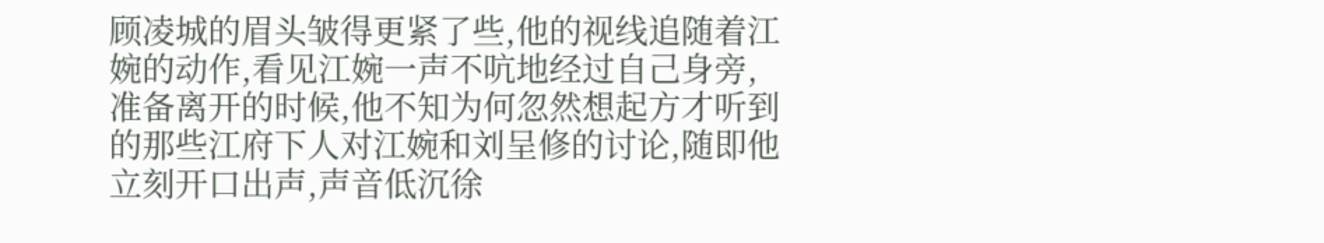顾凌城的眉头皱得更紧了些,他的视线追随着江婉的动作,看见江婉一声不吭地经过自己身旁,准备离开的时候,他不知为何忽然想起方才听到的那些江府下人对江婉和刘呈修的讨论,随即他立刻开口出声,声音低沉徐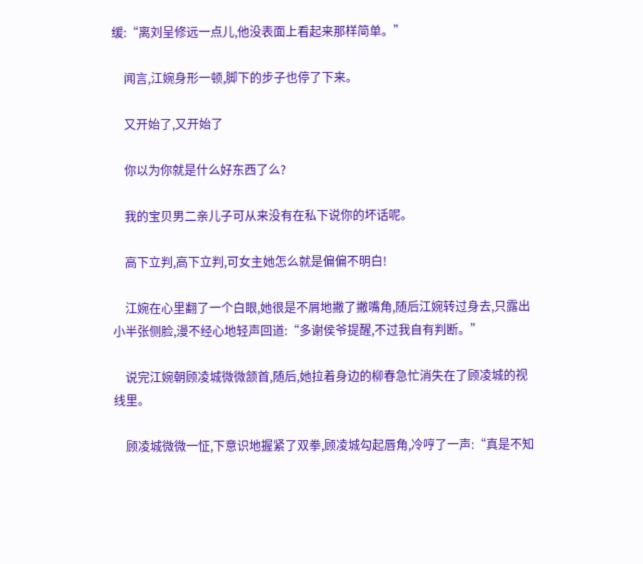缓:“离刘呈修远一点儿,他没表面上看起来那样简单。”

    闻言,江婉身形一顿,脚下的步子也停了下来。

    又开始了,又开始了

    你以为你就是什么好东西了么?

    我的宝贝男二亲儿子可从来没有在私下说你的坏话呢。

    高下立判,高下立判,可女主她怎么就是偏偏不明白!

    江婉在心里翻了一个白眼,她很是不屑地撇了撇嘴角,随后江婉转过身去,只露出小半张侧脸,漫不经心地轻声回道:“多谢侯爷提醒,不过我自有判断。”

    说完江婉朝顾凌城微微颔首,随后,她拉着身边的柳春急忙消失在了顾凌城的视线里。

    顾凌城微微一怔,下意识地握紧了双拳,顾凌城勾起唇角,冷哼了一声:“真是不知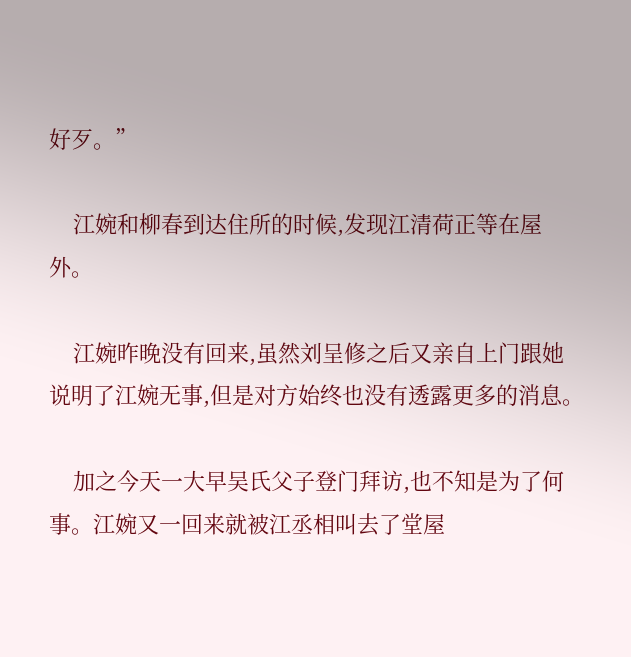好歹。”

    江婉和柳春到达住所的时候,发现江清荷正等在屋外。

    江婉昨晚没有回来,虽然刘呈修之后又亲自上门跟她说明了江婉无事,但是对方始终也没有透露更多的消息。

    加之今天一大早吴氏父子登门拜访,也不知是为了何事。江婉又一回来就被江丞相叫去了堂屋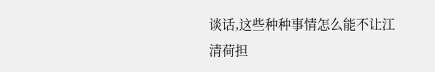谈话,这些种种事情怎么能不让江清荷担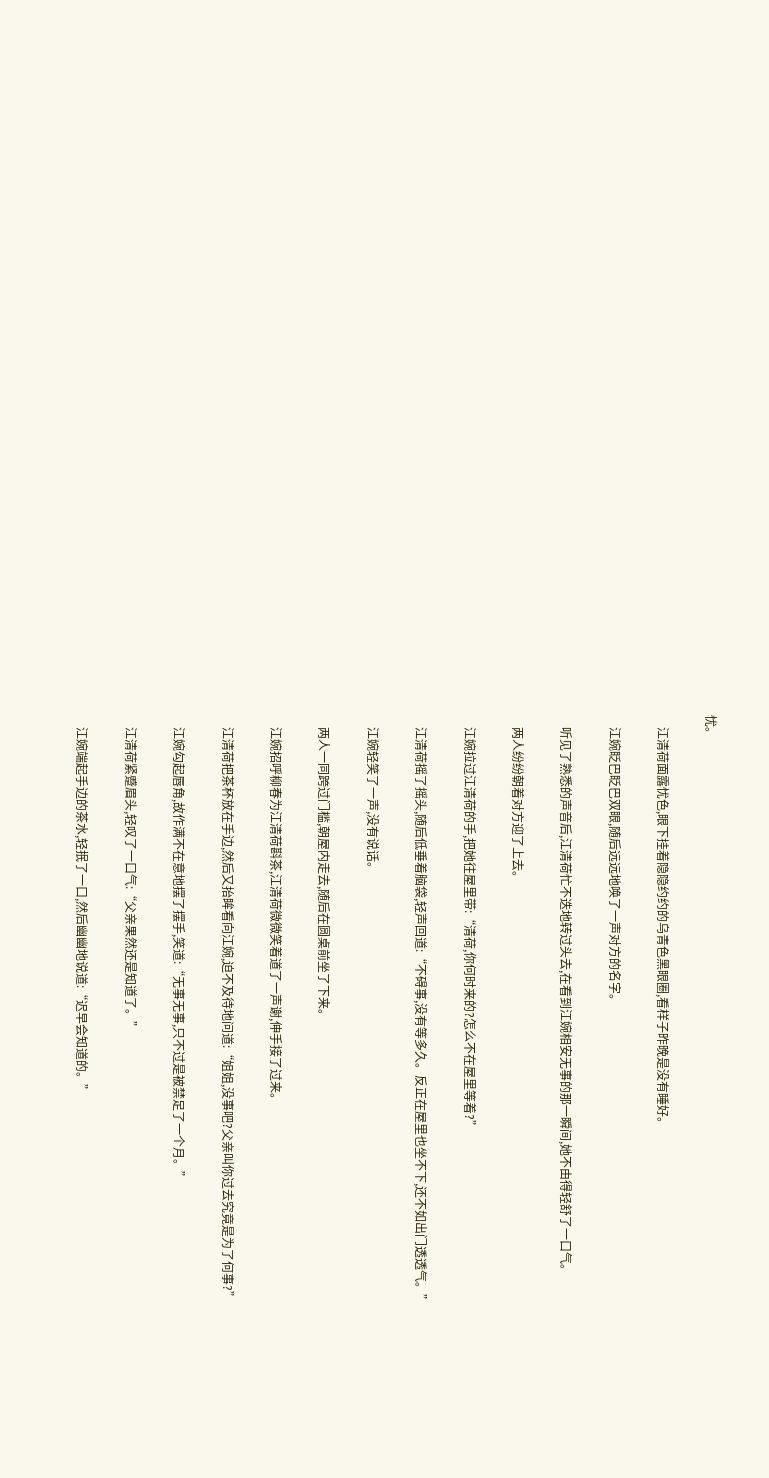忧。

    江清荷面露忧色,眼下挂着隐隐约约的乌青色黑眼圈,看样子昨晚是没有睡好。

    江婉眨巴眨巴双眼,随后远远地唤了一声对方的名字。

    听见了熟悉的声音后,江清荷忙不迭地转过头去,在看到江婉相安无事的那一瞬间,她不由得轻舒了一口气。

    两人纷纷朝着对方迎了上去。

    江婉拉过江清荷的手,把她往屋里带:“清荷,你何时来的?怎么不在屋里等着?”

    江清荷摇了摇头,随后低垂着脑袋,轻声回道:“不碍事,没有等多久。反正在屋里也坐不下,还不如出门透透气。”

    江婉轻笑了一声,没有说话。

    两人一同跨过门槛,朝屋内走去,随后在圆桌前坐了下来。

    江婉招呼柳春为江清荷斟茶,江清荷微微笑着道了一声谢,伸手接了过来。

    江清荷把茶杯放在手边,然后又抬眸看向江婉,迫不及待地问道:“姐姐,没事吧?父亲叫你过去究竟是为了何事?”

    江婉勾起唇角,故作满不在意地摆了摆手,笑道:“无事无事,只不过是被禁足了一个月。”

    江清荷紧蹙眉头,轻叹了一口气:“父亲果然还是知道了。”

    江婉端起手边的茶水,轻抿了一口,然后幽幽地说道:“迟早会知道的。”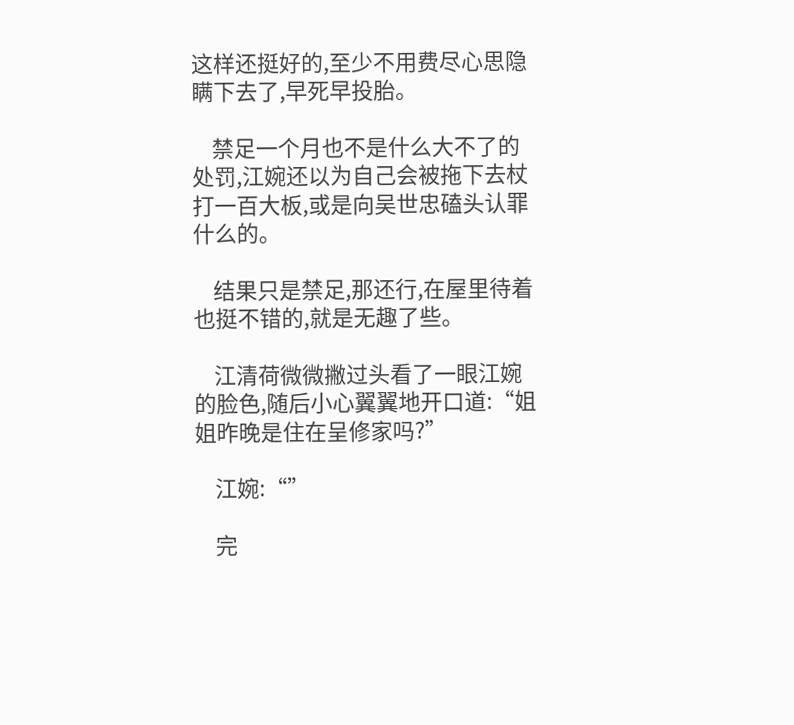这样还挺好的,至少不用费尽心思隐瞒下去了,早死早投胎。

    禁足一个月也不是什么大不了的处罚,江婉还以为自己会被拖下去杖打一百大板,或是向吴世忠磕头认罪什么的。

    结果只是禁足,那还行,在屋里待着也挺不错的,就是无趣了些。

    江清荷微微撇过头看了一眼江婉的脸色,随后小心翼翼地开口道:“姐姐昨晚是住在呈修家吗?”

    江婉:“”

    完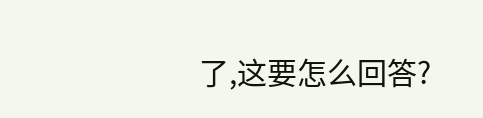了,这要怎么回答?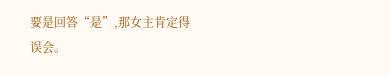要是回答“是”,那女主肯定得误会。